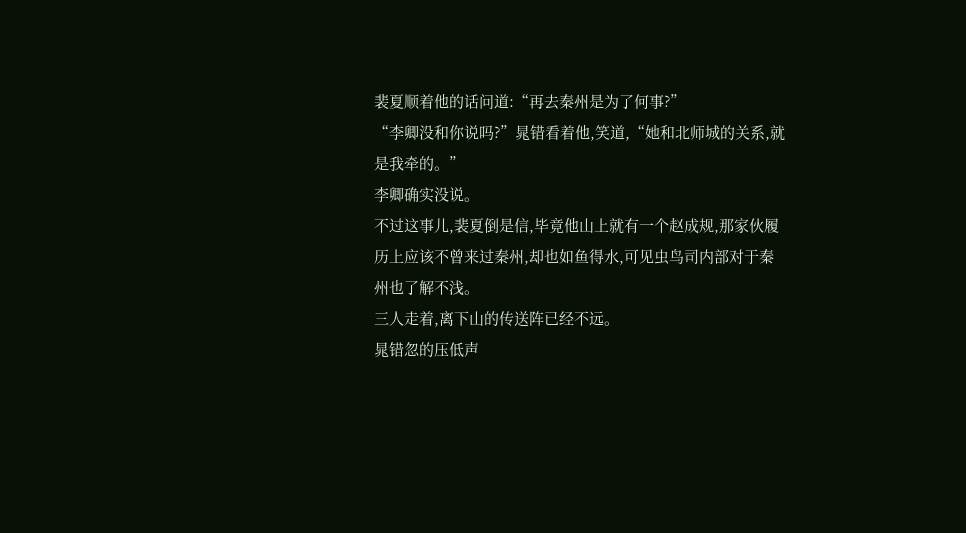裴夏顺着他的话问道:“再去秦州是为了何事?”
“李卿没和你说吗?”晁错看着他,笑道,“她和北师城的关系,就是我牵的。”
李卿确实没说。
不过这事儿,裴夏倒是信,毕竟他山上就有一个赵成规,那家伙履历上应该不曾来过秦州,却也如鱼得水,可见虫鸟司内部对于秦州也了解不浅。
三人走着,离下山的传送阵已经不远。
晁错忽的压低声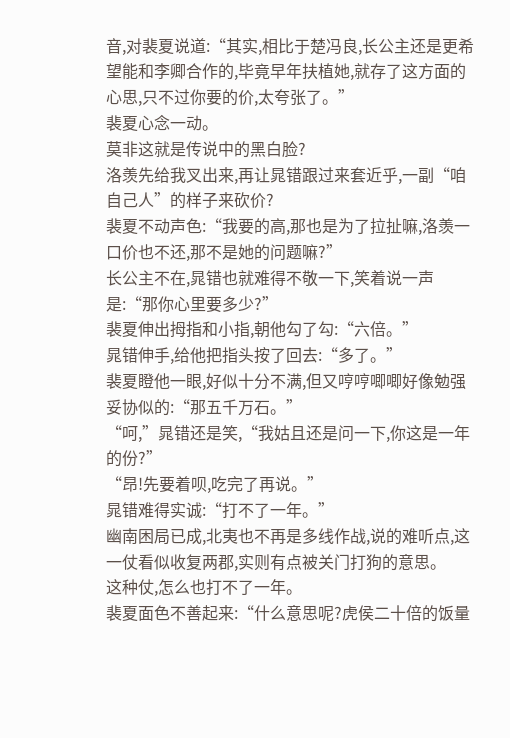音,对裴夏说道:“其实,相比于楚冯良,长公主还是更希望能和李卿合作的,毕竟早年扶植她,就存了这方面的心思,只不过你要的价,太夸张了。”
裴夏心念一动。
莫非这就是传说中的黑白脸?
洛羡先给我叉出来,再让晁错跟过来套近乎,一副“咱自己人”的样子来砍价?
裴夏不动声色:“我要的高,那也是为了拉扯嘛,洛羡一口价也不还,那不是她的问题嘛?”
长公主不在,晁错也就难得不敬一下,笑着说一声是:“那你心里要多少?”
裴夏伸出拇指和小指,朝他勾了勾:“六倍。”
晁错伸手,给他把指头按了回去:“多了。”
裴夏瞪他一眼,好似十分不满,但又哼哼唧唧好像勉强妥协似的:“那五千万石。”
“呵,”晁错还是笑,“我姑且还是问一下,你这是一年的份?”
“昂!先要着呗,吃完了再说。”
晁错难得实诚:“打不了一年。”
幽南困局已成,北夷也不再是多线作战,说的难听点,这一仗看似收复两郡,实则有点被关门打狗的意思。
这种仗,怎么也打不了一年。
裴夏面色不善起来:“什么意思呢?虎侯二十倍的饭量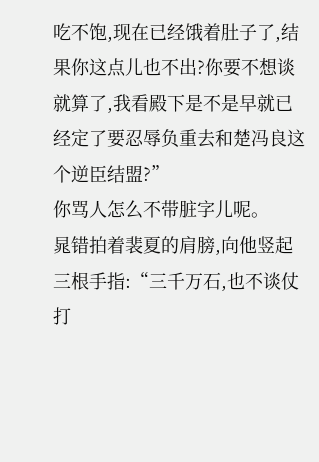吃不饱,现在已经饿着肚子了,结果你这点儿也不出?你要不想谈就算了,我看殿下是不是早就已经定了要忍辱负重去和楚冯良这个逆臣结盟?”
你骂人怎么不带脏字儿呢。
晁错拍着裴夏的肩膀,向他竖起三根手指:“三千万石,也不谈仗打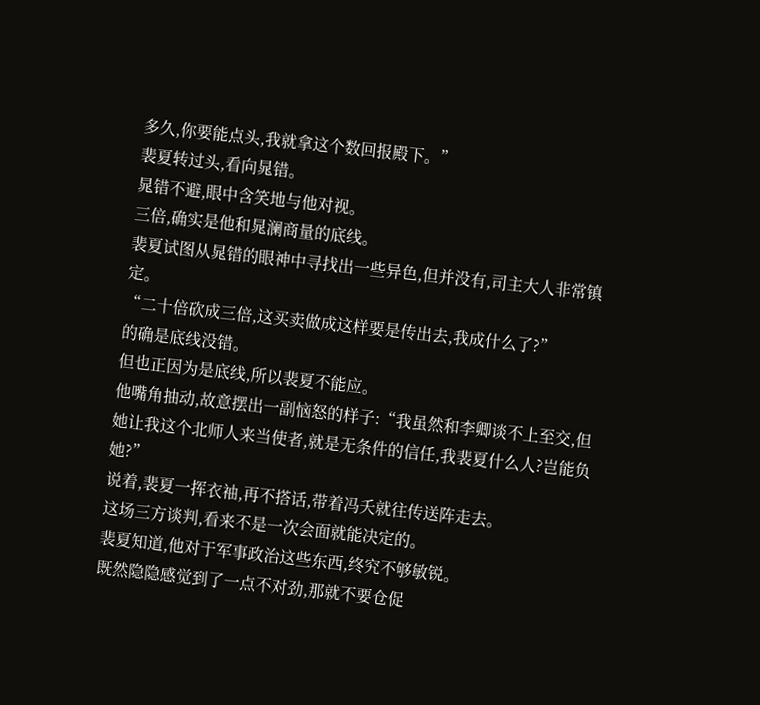多久,你要能点头,我就拿这个数回报殿下。”
裴夏转过头,看向晁错。
晁错不避,眼中含笑地与他对视。
三倍,确实是他和晁澜商量的底线。
裴夏试图从晁错的眼神中寻找出一些异色,但并没有,司主大人非常镇定。
“二十倍砍成三倍,这买卖做成这样要是传出去,我成什么了?”
的确是底线没错。
但也正因为是底线,所以裴夏不能应。
他嘴角抽动,故意摆出一副恼怒的样子:“我虽然和李卿谈不上至交,但她让我这个北师人来当使者,就是无条件的信任,我裴夏什么人?岂能负她?”
说着,裴夏一挥衣袖,再不搭话,带着冯夭就往传送阵走去。
这场三方谈判,看来不是一次会面就能决定的。
裴夏知道,他对于军事政治这些东西,终究不够敏锐。
既然隐隐感觉到了一点不对劲,那就不要仓促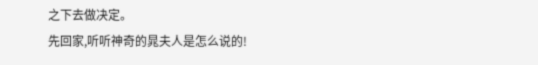之下去做决定。
先回家,听听神奇的晁夫人是怎么说的!